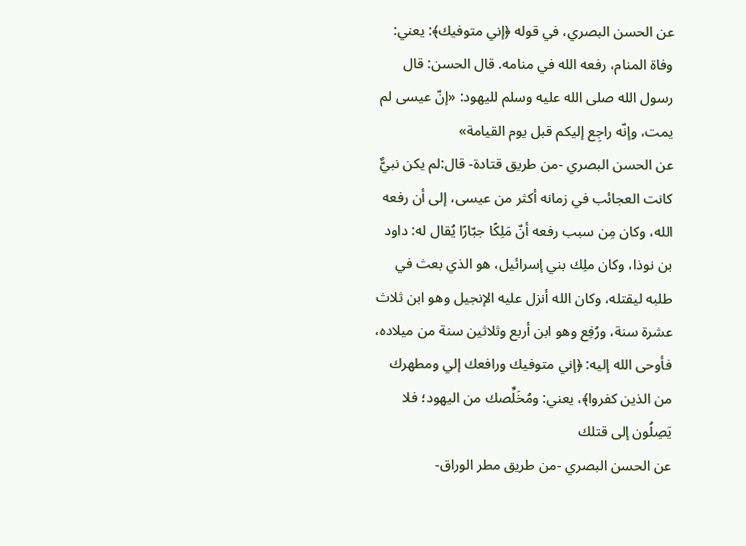عن الحسن البصري، في قوله ﴿إني متوفيك﴾: يعني: وفاة المنام، رفعه الله في منامه. قال الحسن: قال رسول الله صلى الله عليه وسلم لليهود: «إنّ عيسى لم يمت، وإنّه راجِع إليكم قبل يوم القيامة»
عن الحسن البصري -من طريق قتادة- قال:لم يكن نبيٌّ كانت العجائب في زمانه أكثر من عيسى، إلى أن رفعه الله، وكان مِن سبب رفعه أنّ مَلِكًا جبّارًا يُقال له: داود بن نوذا، وكان ملِك بني إسرائيل، هو الذي بعث في طلبه ليقتله، وكان الله أنزل عليه الإنجيل وهو ابن ثلاث عشرة سنة، ورُفِع وهو ابن أربع وثلاثين سنة من ميلاده، فأوحى الله إليه: ﴿إني متوفيك ورافعك إلي ومطهرك من الذين كفروا﴾، يعني: ومُخَلِّصك من اليهود؛ فلا يَصِلُون إلى قتلك
عن الحسن البصري -من طريق مطر الوراق-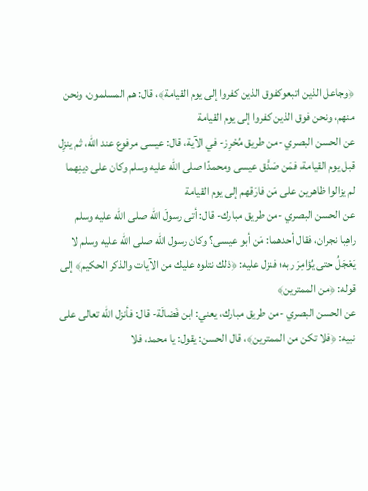﴿وجاعل الذين اتبعوكفوق الذين كفروا إلى يوم القيامة﴾، قال: هم المسلمون، ونحن منهم، ونحن فوق الذين كفروا إلى يوم القيامة
عن الحسن البصري -من طريق مُحْرِز- في الآية، قال: عيسى مرفوع عند الله، ثم ينزِل قبل يوم القيامة، فمَن صَدَّق عيسى ومحمدًا صلى الله عليه وسلم وكان على دينِهما لم يزالوا ظاهرين على مَن فارَقهم إلى يوم القيامة
عن الحسن البصري -من طريق مبارك- قال: أتى رسولَ الله صلى الله عليه وسلم راهِبا نجران، فقال أحدهما: مَن أبو عيسى؟ وكان رسول الله صلى الله عليه وسلم لا يَعْجَلُ حتى يُؤامِرَ ربه؛ فنزل عليه: ﴿ذلك نتلوه عليك من الآيات والذكر الحكيم﴾ إلى قوله: ﴿من الممترين﴾
عن الحسن البصري -من طريق مبارك، يعني: ابن فَضالَة- قال: فأنزل الله تعالى على نبيه: ﴿فلا تكن من الممترين﴾، قال الحسن: يقول: يا محمد، فلا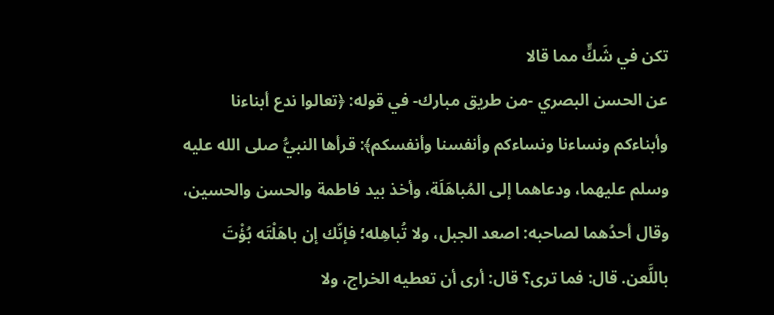تكن في شَكٍّ مما قالا
عن الحسن البصري -من طريق مبارك- في قوله: ﴿تعالوا ندع أبناءنا وأبناءكم ونساءنا ونساءكم وأنفسنا وأنفسكم﴾: قرأها النبيُّ صلى الله عليه وسلم عليهما، ودعاهما إلى المُباهَلَة، وأخذ بيد فاطمة والحسن والحسين، وقال أحدُهما لصاحبه: اصعد الجبل، ولا تُباهِله؛ فإنّك إن باهَلْتَه بُؤْتَ باللَّعن. قال: فما ترى؟ قال: أرى أن تعطيه الخراج، ولا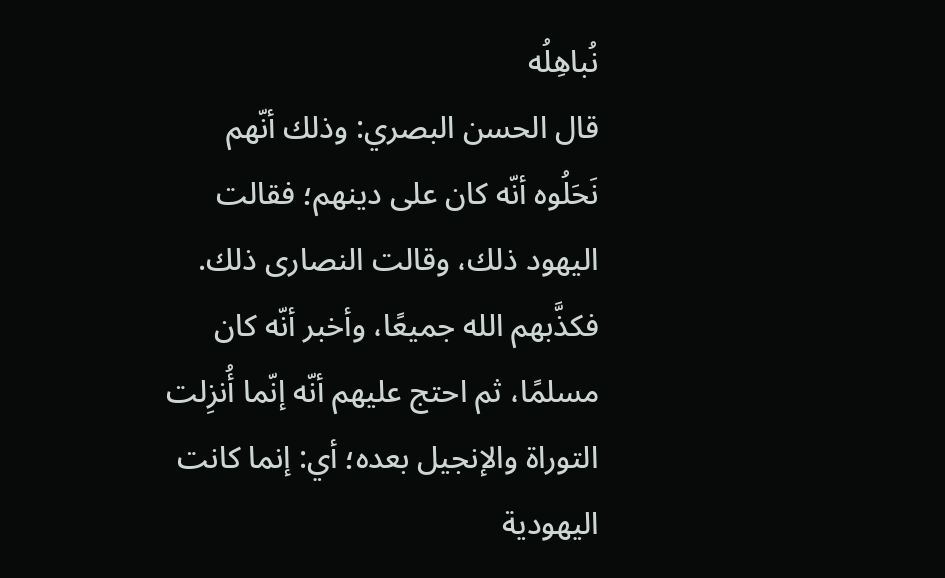نُباهِلُه
قال الحسن البصري: وذلك أنّهم نَحَلُوه أنّه كان على دينهم؛ فقالت اليهود ذلك، وقالت النصارى ذلك. فكذَّبهم الله جميعًا، وأخبر أنّه كان مسلمًا، ثم احتج عليهم أنّه إنّما أُنزِلت التوراة والإنجيل بعده؛ أي: إنما كانت اليهودية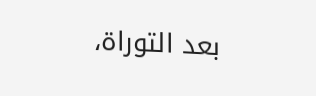بعد التوراة،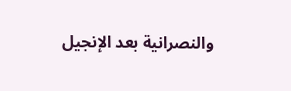والنصرانية بعد الإنجيل